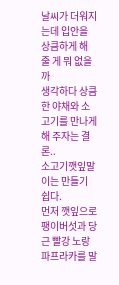날씨가 더워지는데 입안을 상큼하게 해 줄 게 뭐 없을까
생각하다 상큼한 야채와 소고기를 만나게 해 주자는 결론..
소고기깻잎말이는 만들기 쉽다.
먼저 깻잎으로 팽이버섯과 당근 빨강 노랑 파프라카를 말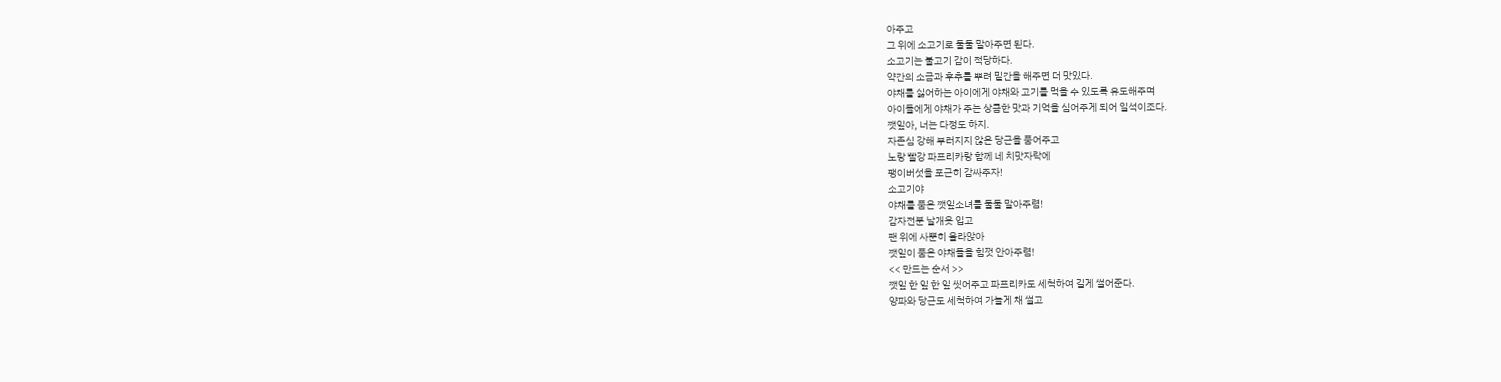아주고
그 위에 소고기로 둘둘 말아주면 된다.
소고기는 불고기 감이 적당하다.
약간의 소금과 후추를 뿌려 밑간을 해주면 더 맛있다.
야채를 싫어하는 아이에게 야채와 고기를 먹을 수 있도록 유도해주며
아이들에게 야채가 주는 상큼한 맛과 기억을 심어주게 되어 일석이조다.
깻잎아, 너는 다정도 하지.
자존심 강해 부러지지 않은 당근을 품어주고
노랑 빨강 파프리카랑 함께 네 치맛자락에
팽이버섯을 포근히 감싸주자!
소고기야
야채를 품은 깻잎소녀를 둘둘 말아주렴!
감자전분 날개옷 입고
팬 위에 사뿐히 올라앉아
깻잎이 품은 야채들을 힘껏 안아주렴!
<< 만드는 순서 >>
깻잎 한 잎 한 잎 씻어주고 파프리카도 세척하여 길게 썰어준다.
양파와 당근도 세척하여 가늘게 채 썰고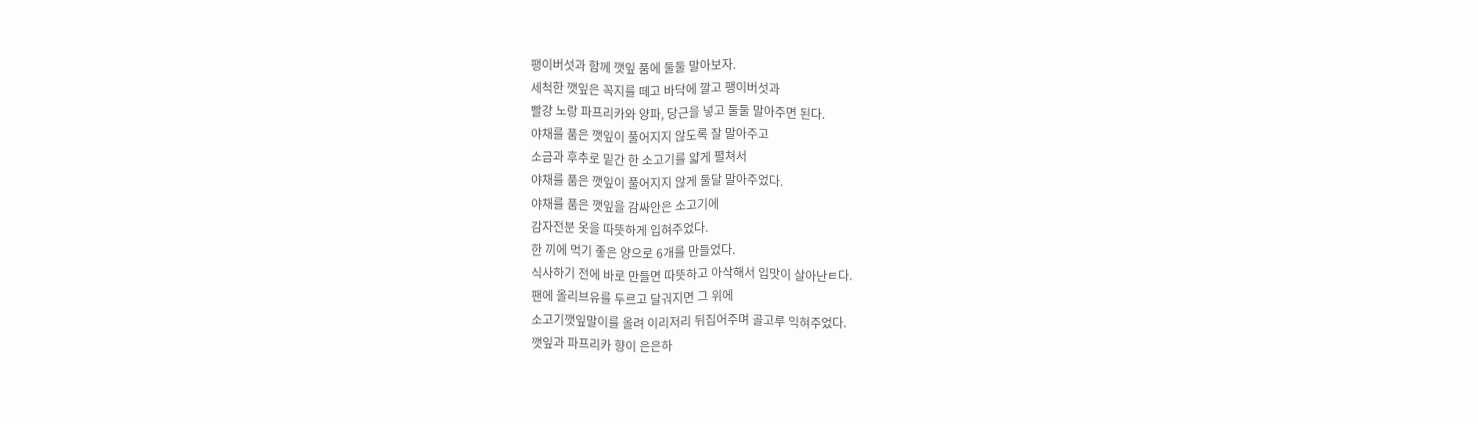팽이버섯과 함께 깻잎 품에 둘둘 말아보자.
세척한 깻잎은 꼭지를 떼고 바닥에 깔고 팽이버섯과
빨강 노랑 파프리카와 양파, 당근을 넣고 둘둘 말아주면 된다.
야채를 품은 깻잎이 풀어지지 않도록 잘 말아주고
소금과 후추로 밑간 한 소고기를 얇게 펼쳐서
야채를 품은 깻잎이 풀어지지 않게 둘달 말아주었다.
야채를 품은 깻잎을 감싸안은 소고기에
감자전분 옷을 따뜻하게 입혀주었다.
한 끼에 먹기 좋은 양으로 6개를 만들었다.
식사하기 전에 바로 만들면 따뜻하고 아삭해서 입맛이 살아난ㅌ다.
팬에 올리브유를 두르고 달궈지면 그 위에
소고기깻잎말이를 올려 이리저리 뒤집어주며 골고루 익혀주었다.
깻잎과 파프리카 향이 은은하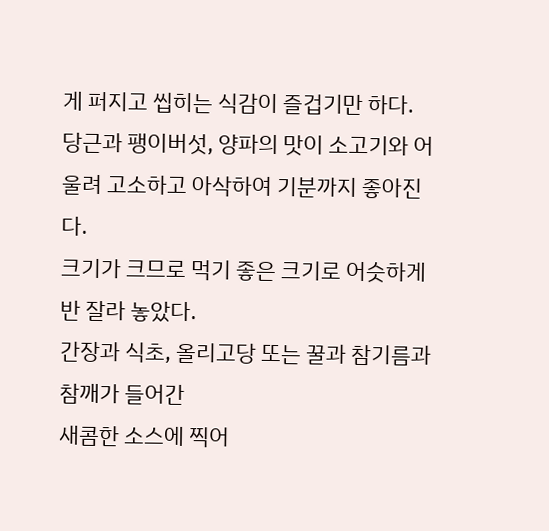게 퍼지고 씹히는 식감이 즐겁기만 하다.
당근과 팽이버섯, 양파의 맛이 소고기와 어울려 고소하고 아삭하여 기분까지 좋아진다.
크기가 크므로 먹기 좋은 크기로 어슷하게 반 잘라 놓았다.
간장과 식초, 올리고당 또는 꿀과 참기름과 참깨가 들어간
새콤한 소스에 찍어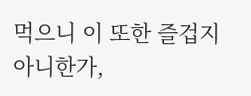먹으니 이 또한 즐겁지 아니한가,